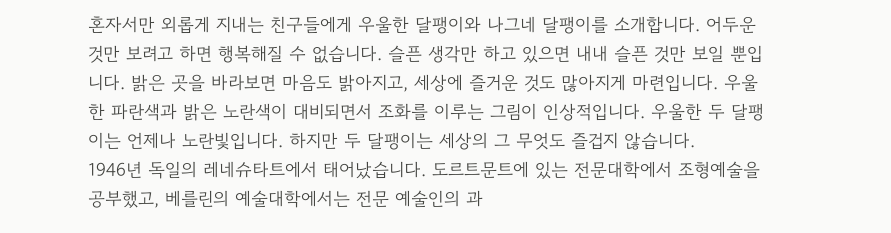혼자서만 외롭게 지내는 친구들에게 우울한 달팽이와 나그네 달팽이를 소개합니다. 어두운 것만 보려고 하면 행복해질 수 없습니다. 슬픈 생각만 하고 있으면 내내 슬픈 것만 보일 뿐입니다. 밝은 곳을 바라보면 마음도 밝아지고, 세상에 즐거운 것도 많아지게 마련입니다. 우울한 파란색과 밝은 노란색이 대비되면서 조화를 이루는 그림이 인상적입니다. 우울한 두 달팽이는 언제나 노란빛입니다. 하지만 두 달팽이는 세상의 그 무엇도 즐겁지 않습니다.
1946년 독일의 레네슈타트에서 태어났습니다. 도르트문트에 있는 전문대학에서 조형예술을 공부했고, 베를린의 예술대학에서는 전문 예술인의 과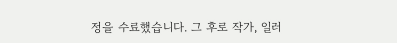정을 수료했습니다. 그 후로 작가, 일러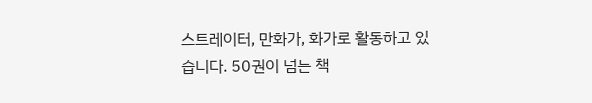스트레이터, 만화가, 화가로 활동하고 있습니다. 50권이 넘는 책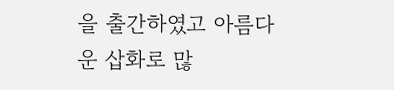을 출간하였고 아름다운 삽화로 많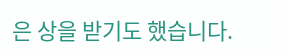은 상을 받기도 했습니다.